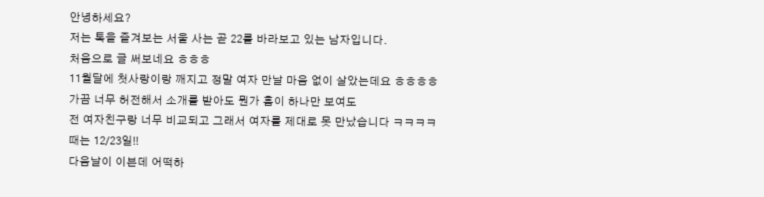안녕하세요?
저는 톡을 즐겨보는 서울 사는 곧 22를 바라보고 있는 남자입니다.
처음으로 글 써보네요 ㅎㅎㅎ
11월달에 첫사랑이랑 깨지고 정말 여자 만날 마음 없이 살았는데요 ㅎㅎㅎㅎ
가끔 너무 허전해서 소개를 받아도 뭔가 흠이 하나만 보여도
전 여자친구랑 너무 비교되고 그래서 여자를 제대로 못 만났습니다 ㅋㅋㅋㅋ
때는 12/23일!!
다음날이 이븐데 어떡하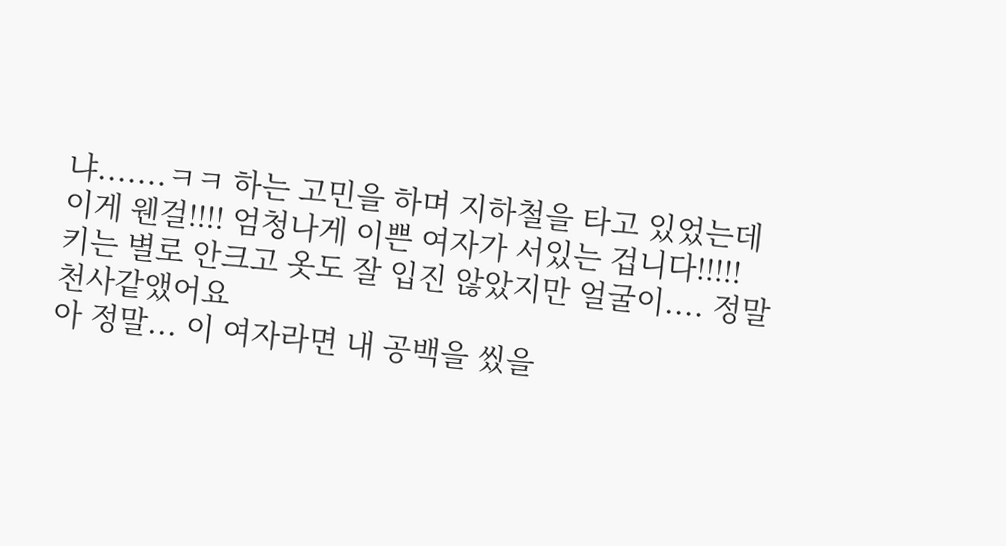냐.......ㅋㅋ 하는 고민을 하며 지하철을 타고 있었는데
이게 웬걸!!!! 엄청나게 이쁜 여자가 서있는 겁니다!!!!!
키는 별로 안크고 옷도 잘 입진 않았지만 얼굴이.... 정말 천사같앴어요
아 정말... 이 여자라면 내 공백을 씼을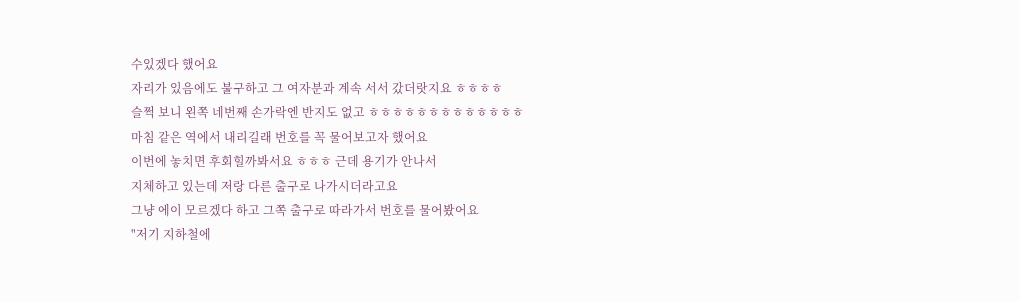수있겠다 했어요
자리가 있음에도 불구하고 그 여자분과 계속 서서 갔더랏지요 ㅎㅎㅎㅎ
슬쩍 보니 왼쪽 네번째 손가락엔 반지도 없고 ㅎㅎㅎㅎㅎㅎㅎㅎㅎㅎㅎㅎㅎ
마침 같은 역에서 내리길래 번호를 꼭 물어보고자 했어요
이번에 놓치면 후회힐까봐서요 ㅎㅎㅎ 근데 용기가 안나서
지체하고 있는데 저랑 다른 출구로 나가시더라고요
그냥 에이 모르겠다 하고 그쪽 출구로 따라가서 번호를 물어봤어요
"저기 지하철에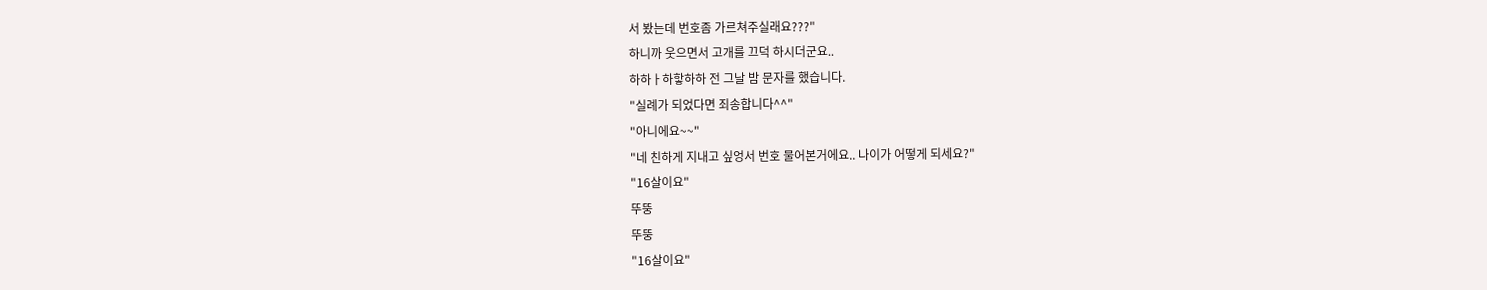서 봤는데 번호좀 가르쳐주실래요???"
하니까 웃으면서 고개를 끄덕 하시더군요..
하하ㅏ하핳하하 전 그날 밤 문자를 했습니다.
"실례가 되었다면 죄송합니다^^"
"아니에요~~"
"네 친하게 지내고 싶엉서 번호 물어본거에요.. 나이가 어떻게 되세요?"
"16살이요"
뚜뚱
뚜뚱
"16살이요"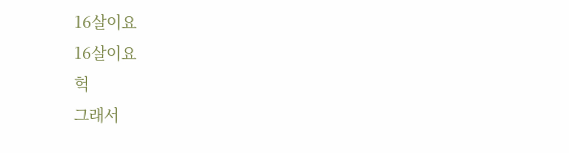16살이요
16살이요
헉
그래서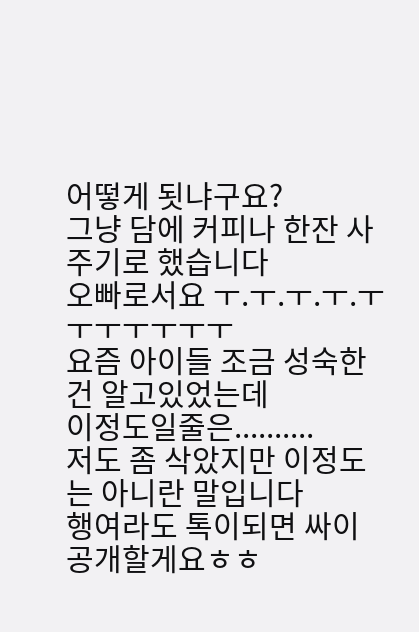어떻게 됫냐구요?
그냥 담에 커피나 한잔 사주기로 했습니다
오빠로서요 ㅜ.ㅜ.ㅜ.ㅜ.ㅜㅜㅜㅜㅜㅜㅜ
요즘 아이들 조금 성숙한건 알고있었는데
이정도일줄은..........
저도 좀 삭았지만 이정도는 아니란 말입니다
행여라도 톡이되면 싸이 공개할게요ㅎㅎ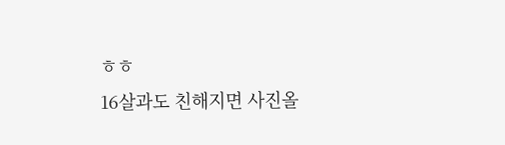ㅎㅎ
16살과도 친해지면 사진올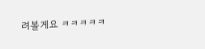려볼게요 ㅋㅋㅋㅋㅋ